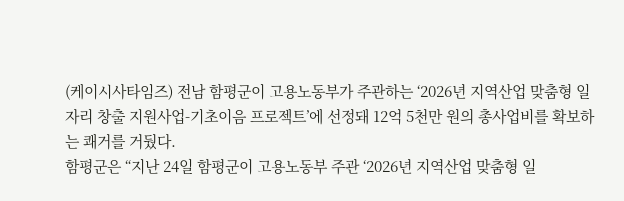(케이시사타임즈) 전남 함평군이 고용노동부가 주관하는 ‘2026년 지역산업 맞춤형 일자리 창출 지원사업-기초이음 프로젝트’에 선정돼 12억 5천만 원의 총사업비를 확보하는 쾌거를 거뒀다.
함평군은 “지난 24일 함평군이 고용노동부 주관 ‘2026년 지역산업 맞춤형 일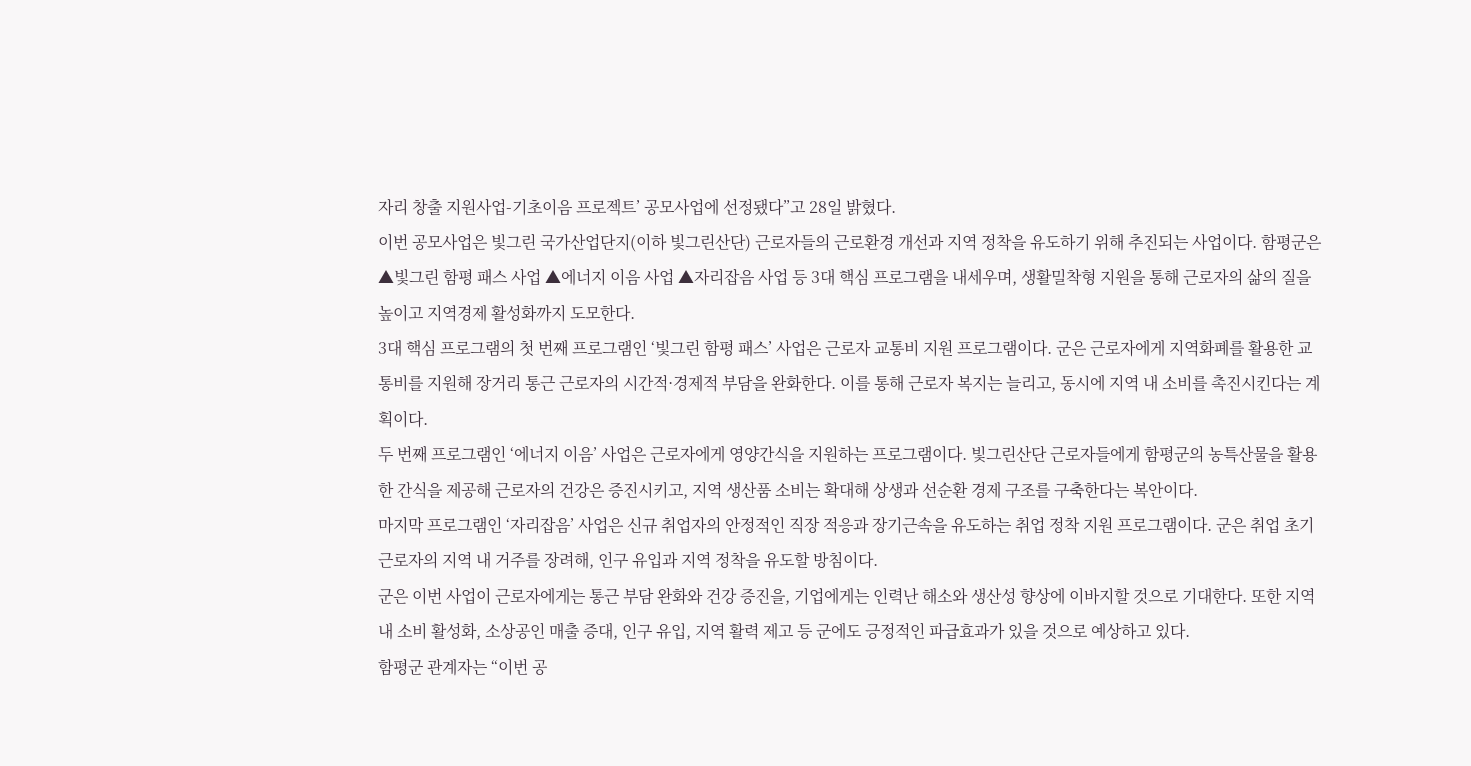자리 창출 지원사업-기초이음 프로젝트’ 공모사업에 선정됐다”고 28일 밝혔다.
이번 공모사업은 빛그린 국가산업단지(이하 빛그린산단) 근로자들의 근로환경 개선과 지역 정착을 유도하기 위해 추진되는 사업이다. 함평군은 ▲빛그린 함평 패스 사업 ▲에너지 이음 사업 ▲자리잡음 사업 등 3대 핵심 프로그램을 내세우며, 생활밀착형 지원을 통해 근로자의 삶의 질을 높이고 지역경제 활성화까지 도모한다.
3대 핵심 프로그램의 첫 번째 프로그램인 ‘빛그린 함평 패스’ 사업은 근로자 교통비 지원 프로그램이다. 군은 근로자에게 지역화폐를 활용한 교통비를 지원해 장거리 통근 근로자의 시간적·경제적 부담을 완화한다. 이를 통해 근로자 복지는 늘리고, 동시에 지역 내 소비를 촉진시킨다는 계획이다.
두 번째 프로그램인 ‘에너지 이음’ 사업은 근로자에게 영양간식을 지원하는 프로그램이다. 빛그린산단 근로자들에게 함평군의 농특산물을 활용한 간식을 제공해 근로자의 건강은 증진시키고, 지역 생산품 소비는 확대해 상생과 선순환 경제 구조를 구축한다는 복안이다.
마지막 프로그램인 ‘자리잡음’ 사업은 신규 취업자의 안정적인 직장 적응과 장기근속을 유도하는 취업 정착 지원 프로그램이다. 군은 취업 초기 근로자의 지역 내 거주를 장려해, 인구 유입과 지역 정착을 유도할 방침이다.
군은 이번 사업이 근로자에게는 통근 부담 완화와 건강 증진을, 기업에게는 인력난 해소와 생산성 향상에 이바지할 것으로 기대한다. 또한 지역 내 소비 활성화, 소상공인 매출 증대, 인구 유입, 지역 활력 제고 등 군에도 긍정적인 파급효과가 있을 것으로 예상하고 있다.
함평군 관계자는 “이번 공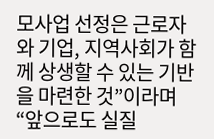모사업 선정은 근로자와 기업, 지역사회가 함께 상생할 수 있는 기반을 마련한 것”이라며 “앞으로도 실질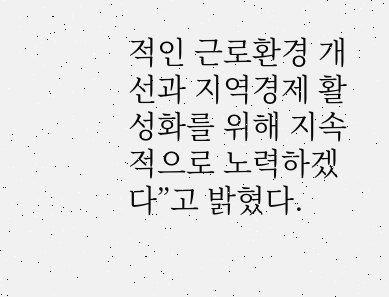적인 근로환경 개선과 지역경제 활성화를 위해 지속적으로 노력하겠다”고 밝혔다.